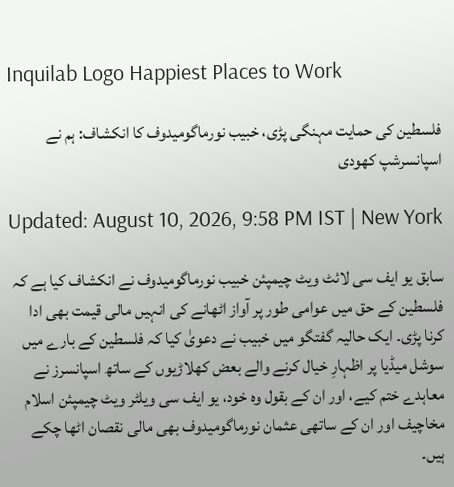Inquilab Logo Happiest Places to Work

فلسطین کی حمایت مہنگی پڑی، خبیب نورماگومیدوف کا انکشاف: ہم نے اسپانسرشپ کھودی

Updated: August 10, 2026, 9:58 PM IST | New York

سابق یو ایف سی لائٹ ویٹ چیمپئن خبیب نورماگومیدوف نے انکشاف کیا ہے کہ فلسطین کے حق میں عوامی طور پر آواز اٹھانے کی انہیں مالی قیمت بھی ادا کرنا پڑی۔ ایک حالیہ گفتگو میں خبیب نے دعویٰ کیا کہ فلسطین کے بارے میں سوشل میڈیا پر اظہارِ خیال کرنے والے بعض کھلاڑیوں کے ساتھ اسپانسرز نے معاہدے ختم کیے، اور ان کے بقول وہ خود، یو ایف سی ویلٹر ویٹ چیمپئن اسلام مخاچیف اور ان کے ساتھی عثمان نورماگومیدوف بھی مالی نقصان اٹھا چکے ہیں۔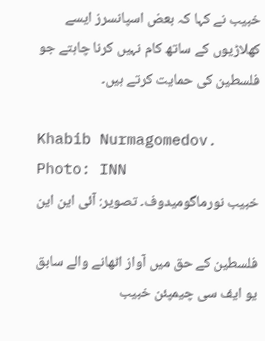خبیب نے کہا کہ بعض اسپانسرز ایسے کھلاڑیوں کے ساتھ کام نہیں کرنا چاہتے جو فلسطین کی حمایت کرتے ہیں۔

Khabib Nurmagomedov. Photo: INN
خبیب نورماگومیدوف۔ تصویر: آئی این این

فلسطین کے حق میں آواز اٹھانے والے سابق یو ایف سی چیمپئن خبیب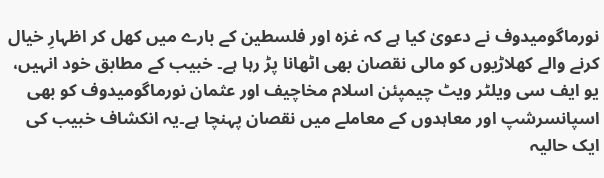نورماگومیدوف نے دعویٰ کیا ہے کہ غزہ اور فلسطین کے بارے میں کھل کر اظہارِ خیال کرنے والے کھلاڑیوں کو مالی نقصان بھی اٹھانا پڑ رہا ہے۔ خبیب کے مطابق خود انہیں، یو ایف سی ویلٹر ویٹ چیمپئن اسلام مخاچیف اور عثمان نورماگومیدوف کو بھی اسپانسرشپ اور معاہدوں کے معاملے میں نقصان پہنچا ہے۔یہ انکشاف خبیب کی ایک حالیہ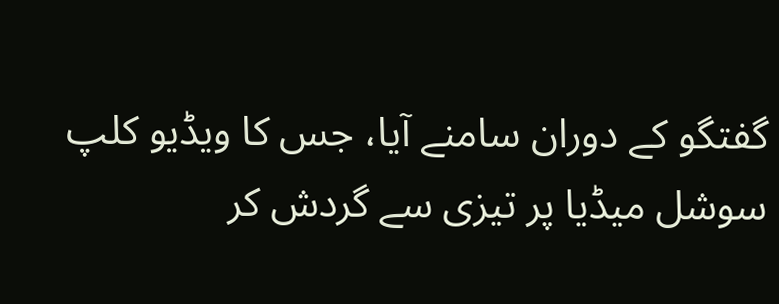گفتگو کے دوران سامنے آیا، جس کا ویڈیو کلپ سوشل میڈیا پر تیزی سے گردش کر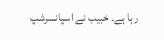رہا ہے۔ خبیب نے اسپانسرشپ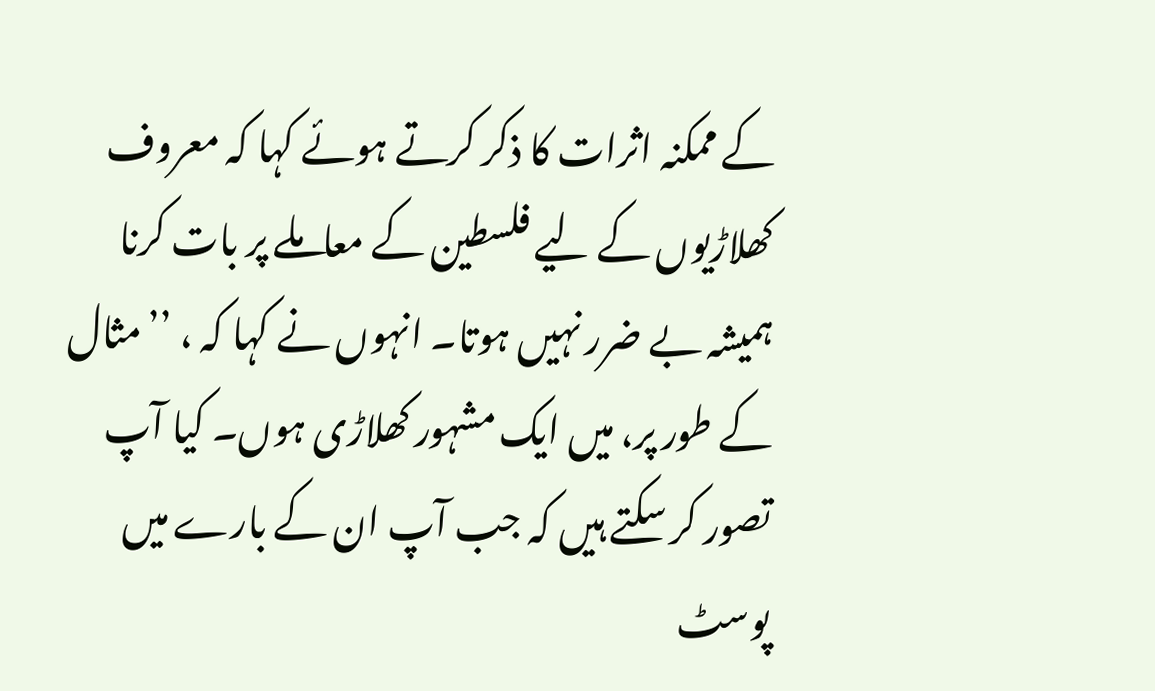کے ممکنہ اثرات کا ذکر کرتے ہوئے کہا کہ معروف کھلاڑیوں کے لیے فلسطین کے معاملے پر بات کرنا ہمیشہ بے ضرر نہیں ہوتا۔ انہوں نے کہا کہ ، ’’مثال کے طور پر، میں ایک مشہور کھلاڑی ہوں۔ کیا آپ تصور کر سکتے ہیں کہ جب آپ ان کے بارے میں پوسٹ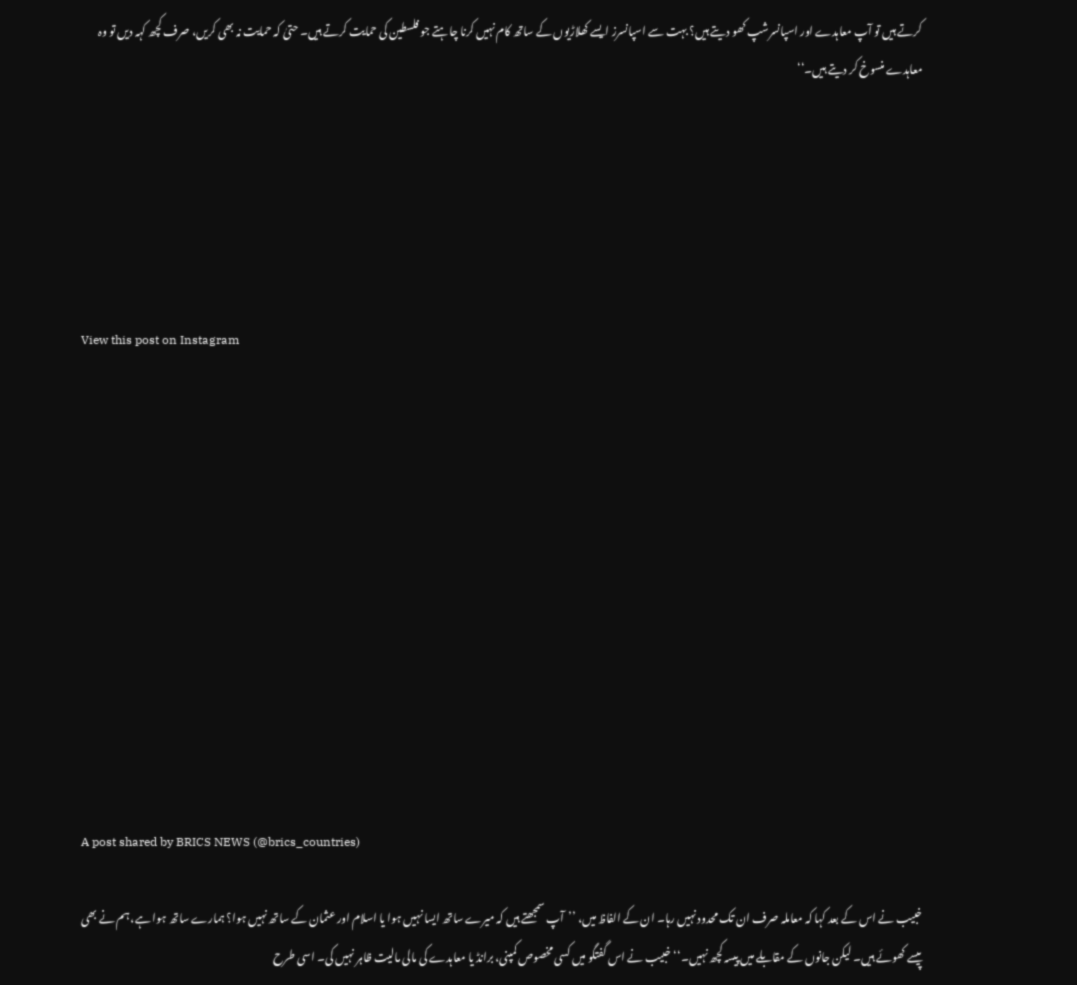کرتے ہیں تو آپ معاہدے اور اسپانسرشپ کھو دیتے ہیں؟ بہت سے اسپانسرز ایسے کھلاڑیوں کے ساتھ کام نہیں کرنا چاہتے جو فلسطین کی حمایت کرتے ہیں۔ حتیٰ کہ حمایت نہ بھی کریں، صرف کچھ کہہ دیں تو وہ معاہدے منسوخ کر دیتے ہیں۔‘‘






View this post on Instagram












A post shared by BRICS NEWS (@brics_countries)

خبیب نے اس کے بعد کہا کہ معاملہ صرف ان تک محدود نہیں رہا۔ ان کے الفاظ میں، ’’آپ سمجھتے ہیں کہ میرے ساتھ ایسا نہیں ہوا یا اسلام اور عثمان کے ساتھ نہیں ہوا؟ ہمارے ساتھ ہوا ہے، ہم نے بھی پیسے کھوئے ہیں۔ لیکن جانوں کے مقابلے میں پیسہ کچھ نہیں۔‘‘ خبیب نے اس گفتگو میں کسی مخصوص کمپنی، برانڈ یا معاہدے کی مالی مالیت ظاہر نہیں کی۔ اسی طرح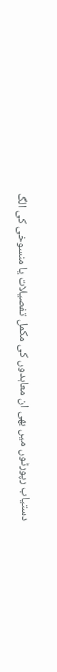دستیاب رپورٹوں میں بھی ان معاہدوں کی مکمل تفصیلات یا منسوخی کی الگ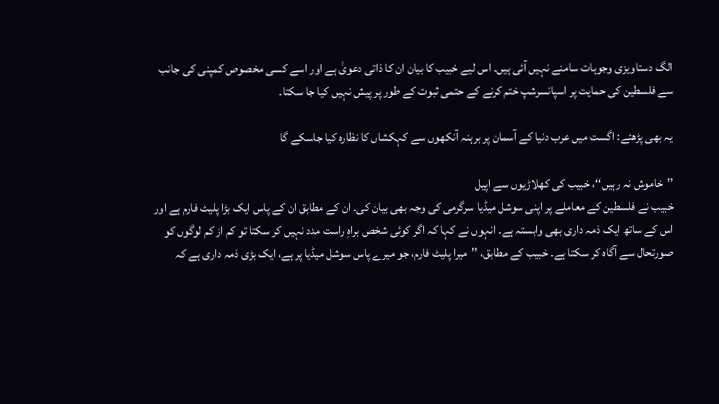الگ دستاویزی وجوہات سامنے نہیں آئی ہیں۔ اس لیے خبیب کا بیان ان کا ذاتی دعویٰ ہے اور اسے کسی مخصوص کمپنی کی جانب سے فلسطین کی حمایت پر اسپانسرشپ ختم کرنے کے حتمی ثبوت کے طور پر پیش نہیں کیا جا سکتا۔

یہ بھی پڑھئے: اگست میں عرب دنیا کے آسمان پر برہنہ آنکھوں سے کہکشاں کا نظارہ کیا جاسکے گا

’’خاموش نہ رہیں‘‘، خبیب کی کھلاڑیوں سے اپیل
خبیب نے فلسطین کے معاملے پر اپنی سوشل میڈیا سرگرمی کی وجہ بھی بیان کی۔ ان کے مطابق ان کے پاس ایک بڑا پلیٹ فارم ہے اور اس کے ساتھ ایک ذمہ داری بھی وابستہ ہے۔ انہوں نے کہا کہ اگر کوئی شخص براہِ راست مدد نہیں کر سکتا تو کم از کم لوگوں کو صورتحال سے آگاہ کر سکتا ہے۔ خبیب کے مطابق، ’’میرا پلیٹ فارم، جو میرے پاس سوشل میڈیا پر ہے، ایک بڑی ذمہ داری ہے کہ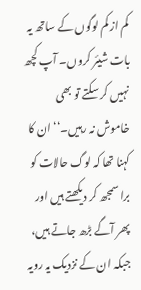کم از کم لوگوں کے ساتھ یہ بات شیئر کروں۔ آپ کچھ نہیں کر سکتے تو بھی خاموش نہ رہیں۔‘‘ ان کا کہنا تھا کہ لوگ حالات کو برا سمجھ کر دیکھتے ہیں اور پھر آگے بڑھ جاتے ہیں، جبکہ ان کے نزدیک یہ رویہ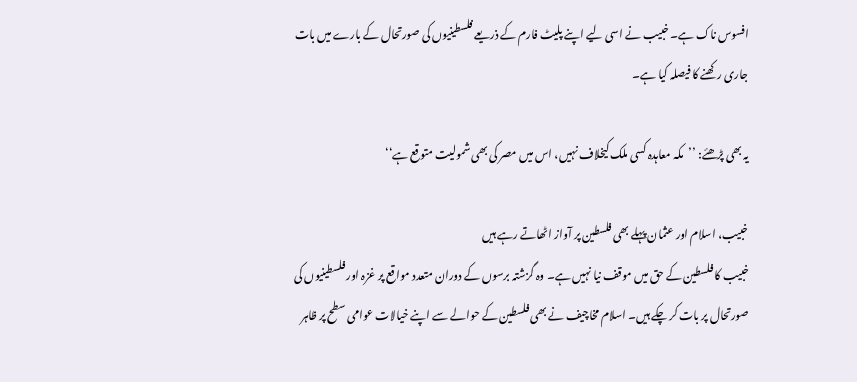افسوس ناک ہے۔ خبیب نے اسی لیے اپنے پلیٹ فارم کے ذریعے فلسطینیوں کی صورتحال کے بارے میں بات جاری رکھنے کا فیصلہ کیا ہے۔

یہ بھی پڑھئے: ’’مکہ معاہدہ کسی ملک کیخلاف نہیں، اس میں مصر کی بھی شمولیت متوقع ہے‘‘

خبیب، اسلام اور عثمان پہلے بھی فلسطین پر آواز اٹھاتے رہے ہیں
خبیب کا فلسطین کے حق میں موقف نیا نہیں ہے۔ وہ گزشتہ برسوں کے دوران متعدد مواقع پر غزہ اور فلسطینیوں کی صورتحال پر بات کر چکے ہیں۔ اسلام مخاچیف نے بھی فلسطین کے حوالے سے اپنے خیالات عوامی سطح پر ظاہر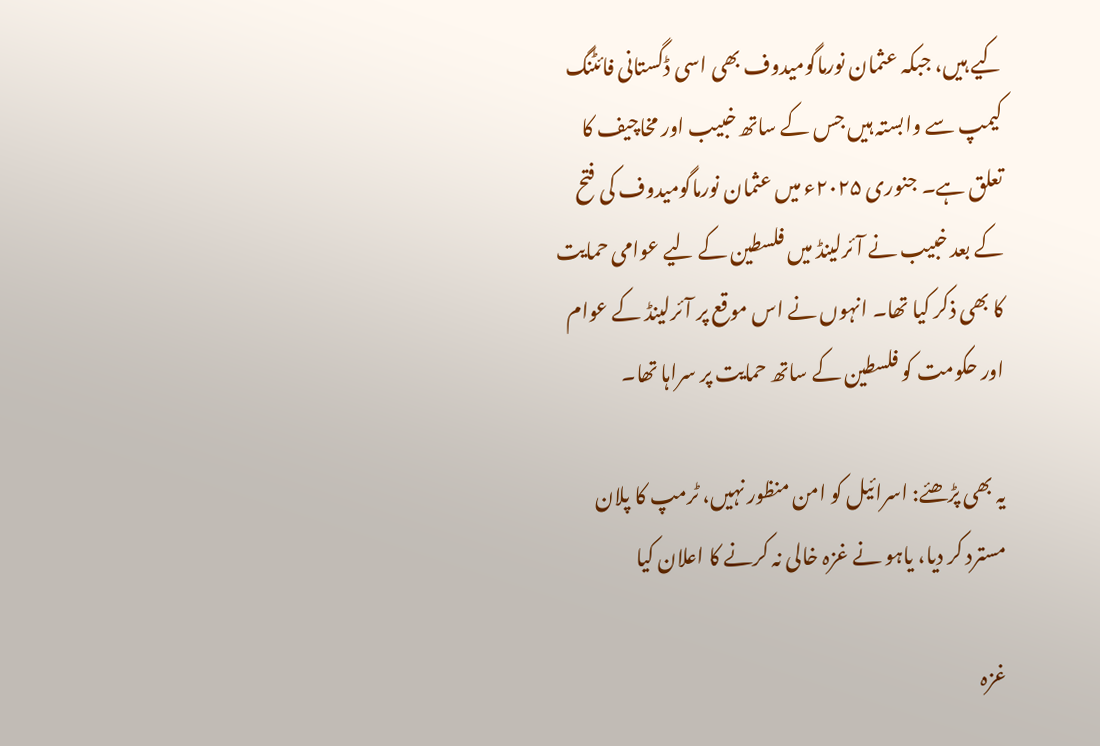کیے ہیں، جبکہ عثمان نورماگومیدوف بھی اسی ڈگستانی فائٹنگ کیمپ سے وابستہ ہیں جس کے ساتھ خبیب اور مخاچیف کا تعلق ہے۔ جنوری ۲۰۲۵ء میں عثمان نورماگومیدوف کی فتح کے بعد خبیب نے آئرلینڈ میں فلسطین کے لیے عوامی حمایت کا بھی ذکر کیا تھا۔ انہوں نے اس موقع پر آئرلینڈ کے عوام اور حکومت کو فلسطین کے ساتھ حمایت پر سراہا تھا۔

یہ بھی پڑھئے: اسرائیل کو امن منظور نہیں، ٹرمپ کا پلان مسترد کر دیا، یاہو نے غزہ خالی نہ کرنے کا اعلان کیا

غزہ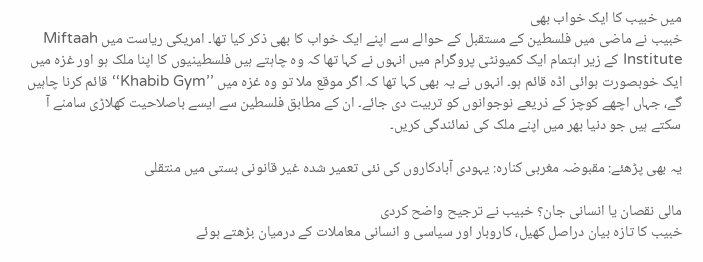میں خبیب کا ایک خواب بھی
خبیب نے ماضی میں فلسطین کے مستقبل کے حوالے سے اپنے ایک خواب کا بھی ذکر کیا تھا۔ امریکی ریاست میں Miftaah Institute کے زیر اہتمام ایک کمیونٹی پروگرام میں انہوں نے کہا تھا کہ وہ چاہتے ہیں فلسطینیوں کا اپنا ملک ہو اور غزہ میں ایک خوبصورت ہوائی اڈہ قائم ہو۔ انہوں نے یہ بھی کہا تھا کہ اگر موقع ملا تو وہ غزہ میں ’’Khabib Gym‘‘ قائم کرنا چاہیں گے، جہاں اچھے کوچز کے ذریعے نوجوانوں کو تربیت دی جائے۔ ان کے مطابق فلسطین سے ایسے باصلاحیت کھلاڑی سامنے آ سکتے ہیں جو دنیا بھر میں اپنے ملک کی نمائندگی کریں۔

یہ بھی پڑھئے: مقبوضہ مغربی کنارہ: یہودی آبادکاروں کی نئی تعمیر شدہ غیر قانونی بستی میں منتقلی

مالی نقصان یا انسانی جان؟ خبیب نے ترجیح واضح کردی
خبیب کا تازہ بیان دراصل کھیل، کاروبار اور سیاسی و انسانی معاملات کے درمیان بڑھتے ہوئے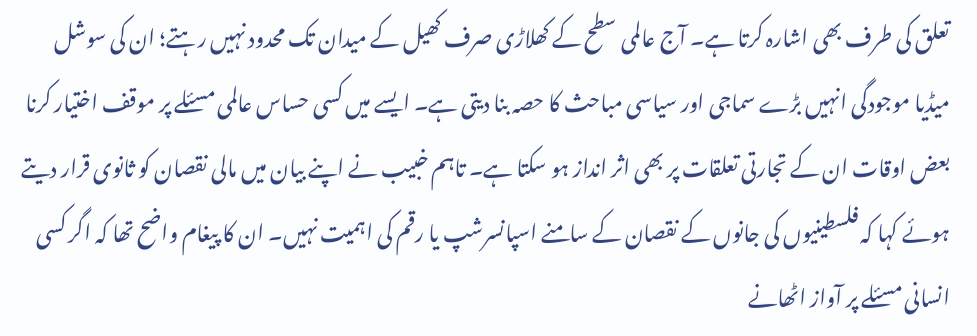تعلق کی طرف بھی اشارہ کرتا ہے۔ آج عالمی سطح کے کھلاڑی صرف کھیل کے میدان تک محدود نہیں رہتے؛ ان کی سوشل میڈیا موجودگی انہیں بڑے سماجی اور سیاسی مباحث کا حصہ بنا دیتی ہے۔ ایسے میں کسی حساس عالمی مسئلے پر موقف اختیار کرنا بعض اوقات ان کے تجارتی تعلقات پر بھی اثر انداز ہو سکتا ہے۔ تاہم خبیب نے اپنے بیان میں مالی نقصان کو ثانوی قرار دیتے ہوئے کہا کہ فلسطینیوں کی جانوں کے نقصان کے سامنے اسپانسرشپ یا رقم کی اہمیت نہیں۔ ان کا پیغام واضح تھا کہ اگر کسی انسانی مسئلے پر آواز اٹھانے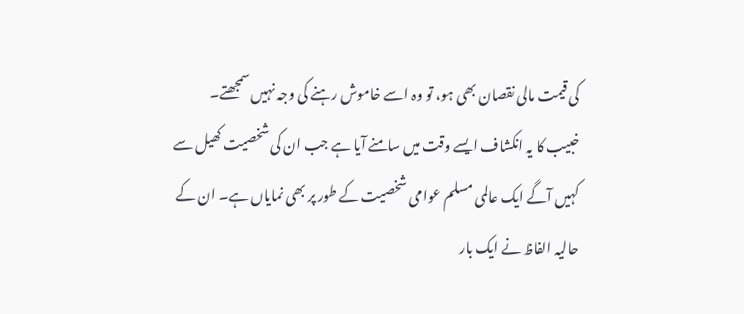کی قیمت مالی نقصان بھی ہو، تو وہ اسے خاموش رہنے کی وجہ نہیں سمجھتے۔
خبیب کا یہ انکشاف ایسے وقت میں سامنے آیا ہے جب ان کی شخصیت کھیل سے کہیں آگے ایک عالمی مسلم عوامی شخصیت کے طور پر بھی نمایاں ہے۔ ان کے حالیہ الفاظ نے ایک بار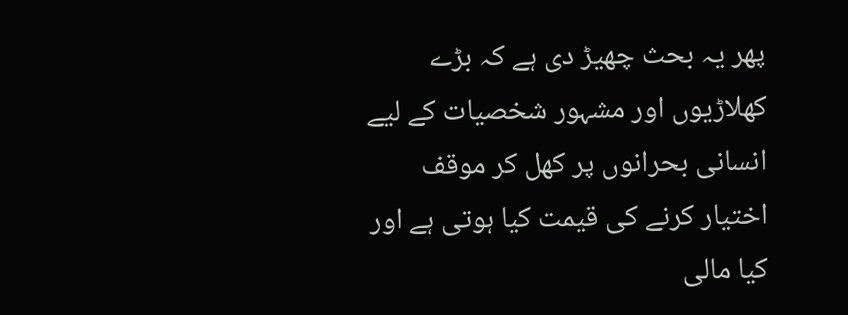پھر یہ بحث چھیڑ دی ہے کہ بڑے کھلاڑیوں اور مشہور شخصیات کے لیے انسانی بحرانوں پر کھل کر موقف اختیار کرنے کی قیمت کیا ہوتی ہے اور کیا مالی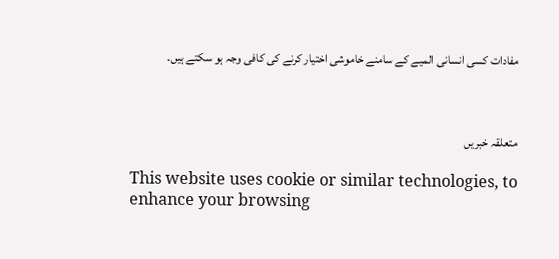مفادات کسی انسانی المیے کے سامنے خاموشی اختیار کرنے کی کافی وجہ ہو سکتے ہیں۔



متعلقہ خبریں

This website uses cookie or similar technologies, to enhance your browsing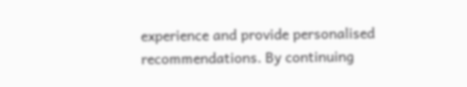experience and provide personalised recommendations. By continuing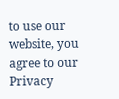to use our website, you agree to our Privacy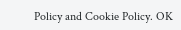Policy and Cookie Policy. OK